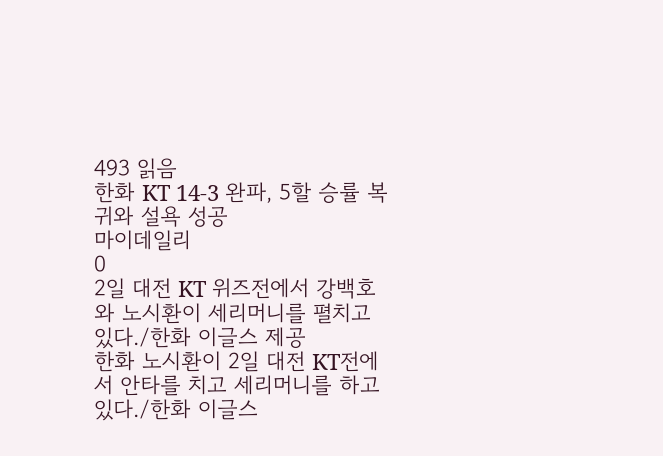493 읽음
한화 KT 14-3 완파, 5할 승률 복귀와 설욕 성공
마이데일리
0
2일 대전 KT 위즈전에서 강백호와 노시환이 세리머니를 펼치고 있다./한화 이글스 제공
한화 노시환이 2일 대전 KT전에서 안타를 치고 세리머니를 하고 있다./한화 이글스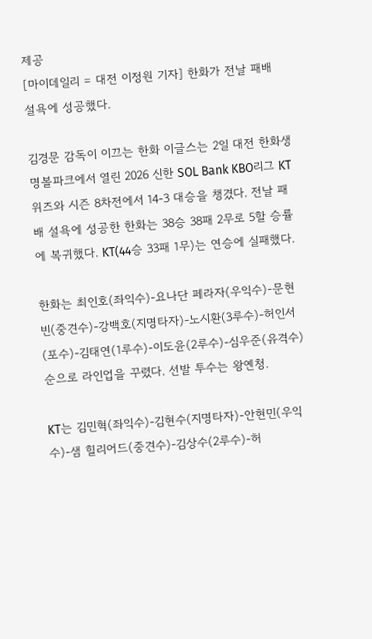제공
[마이데일리 = 대전 이정원 기자] 한화가 전날 패배 설욕에 성공했다.

김경문 감독이 이끄는 한화 이글스는 2일 대전 한화생명볼파크에서 열린 2026 신한 SOL Bank KBO리그 KT 위즈와 시즌 8차전에서 14-3 대승을 챙겼다. 전날 패배 설욕에 성공한 한화는 38승 38패 2무로 5할 승률에 복귀했다. KT(44승 33패 1무)는 연승에 실패했다.

한화는 최인호(좌익수)-요나단 페라자(우익수)-문현빈(중견수)-강백호(지명타자)-노시환(3루수)-허인서(포수)-김태연(1루수)-이도윤(2루수)-심우준(유격수) 순으로 라인업을 꾸렸다. 선발 투수는 왕옌청.

KT는 김민혁(좌익수)-김현수(지명타자)-안현민(우익수)-샘 힐리어드(중견수)-김상수(2루수)-허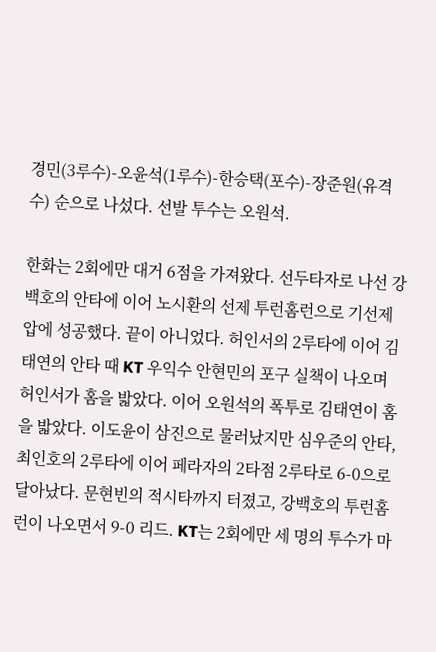경민(3루수)-오윤석(1루수)-한승택(포수)-장준원(유격수) 순으로 나섰다. 선발 투수는 오원석.

한화는 2회에만 대거 6점을 가져왔다. 선두타자로 나선 강백호의 안타에 이어 노시환의 선제 투런홈런으로 기선제압에 성공했다. 끝이 아니었다. 허인서의 2루타에 이어 김태연의 안타 때 KT 우익수 안현민의 포구 실책이 나오며 허인서가 홈을 밟았다. 이어 오원석의 폭투로 김태연이 홈을 밟았다. 이도윤이 삼진으로 물러났지만 심우준의 안타, 최인호의 2루타에 이어 페라자의 2타점 2루타로 6-0으로 달아났다. 문현빈의 적시타까지 터졌고, 강백호의 투런홈런이 나오면서 9-0 리드. KT는 2회에만 세 명의 투수가 마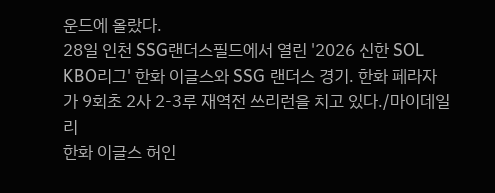운드에 올랐다.
28일 인천 SSG랜더스필드에서 열린 '2026 신한 SOL KBO리그' 한화 이글스와 SSG 랜더스 경기. 한화 페라자가 9회초 2사 2-3루 재역전 쓰리런을 치고 있다./마이데일리
한화 이글스 허인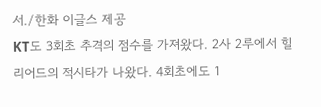서./한화 이글스 제공
KT도 3회초 추격의 점수를 가져왔다. 2사 2루에서 힐리어드의 적시타가 나왔다. 4회초에도 1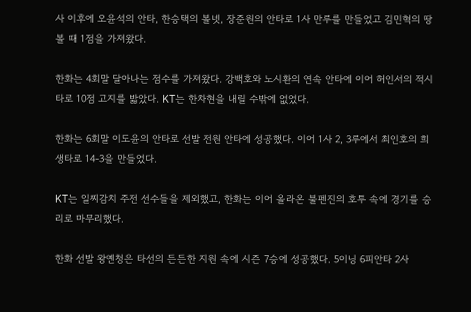사 이후에 오윤석의 안타, 한승택의 볼넷, 장준원의 안타로 1사 만루를 만들었고 김민혁의 땅볼 때 1점을 가져왔다.

한화는 4회말 달아나는 점수를 가져왔다. 강백호와 노시환의 연속 안타에 이어 허인서의 적시타로 10점 고지를 밟았다. KT는 한차현을 내릴 수밖에 없었다.

한화는 6회말 이도윤의 안타로 선발 전원 안타에 성공했다. 이어 1사 2, 3루에서 최인호의 희생타로 14-3을 만들었다.

KT는 일찌감치 주전 선수들을 제외했고, 한화는 이어 올라온 불펜진의 호투 속에 경기를 승리로 마무리했다.

한화 선발 왕옌청은 타선의 든든한 지원 속에 시즌 7승에 성공했다. 5이닝 6피안타 2사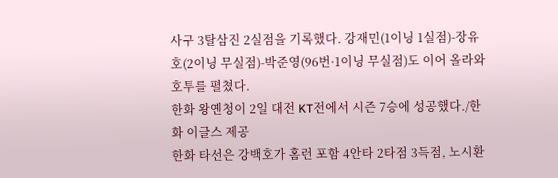사구 3탈삼진 2실점을 기록했다. 강재민(1이닝 1실점)-장유호(2이닝 무실점)-박준영(96번·1이닝 무실점)도 이어 올라와 호투를 펼쳤다.
한화 왕옌청이 2일 대전 KT전에서 시즌 7승에 성공했다./한화 이글스 제공
한화 타선은 강백호가 홈런 포함 4안타 2타점 3득점, 노시환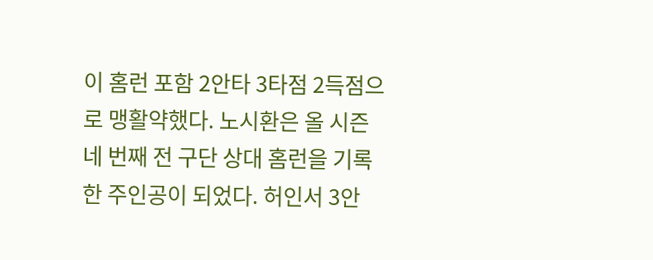이 홈런 포함 2안타 3타점 2득점으로 맹활약했다. 노시환은 올 시즌 네 번째 전 구단 상대 홈런을 기록한 주인공이 되었다. 허인서 3안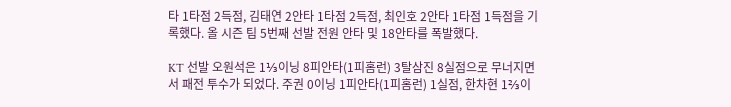타 1타점 2득점, 김태연 2안타 1타점 2득점, 최인호 2안타 1타점 1득점을 기록했다. 올 시즌 팀 5번째 선발 전원 안타 및 18안타를 폭발했다.

KT 선발 오원석은 1⅓이닝 8피안타(1피홈런) 3탈삼진 8실점으로 무너지면서 패전 투수가 되었다. 주권 0이닝 1피안타(1피홈런) 1실점, 한차현 1⅔이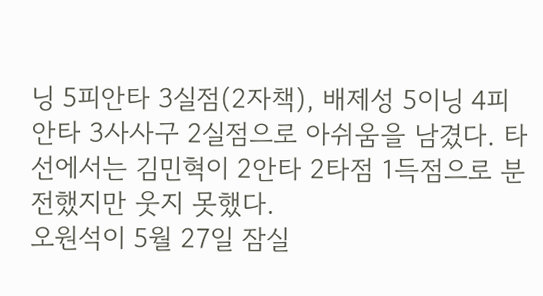닝 5피안타 3실점(2자책), 배제성 5이닝 4피안타 3사사구 2실점으로 아쉬움을 남겼다. 타선에서는 김민혁이 2안타 2타점 1득점으로 분전했지만 웃지 못했다.
오원석이 5월 27일 잠실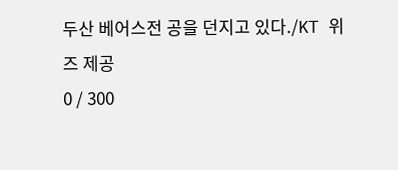두산 베어스전 공을 던지고 있다./KT 위즈 제공
0 / 300